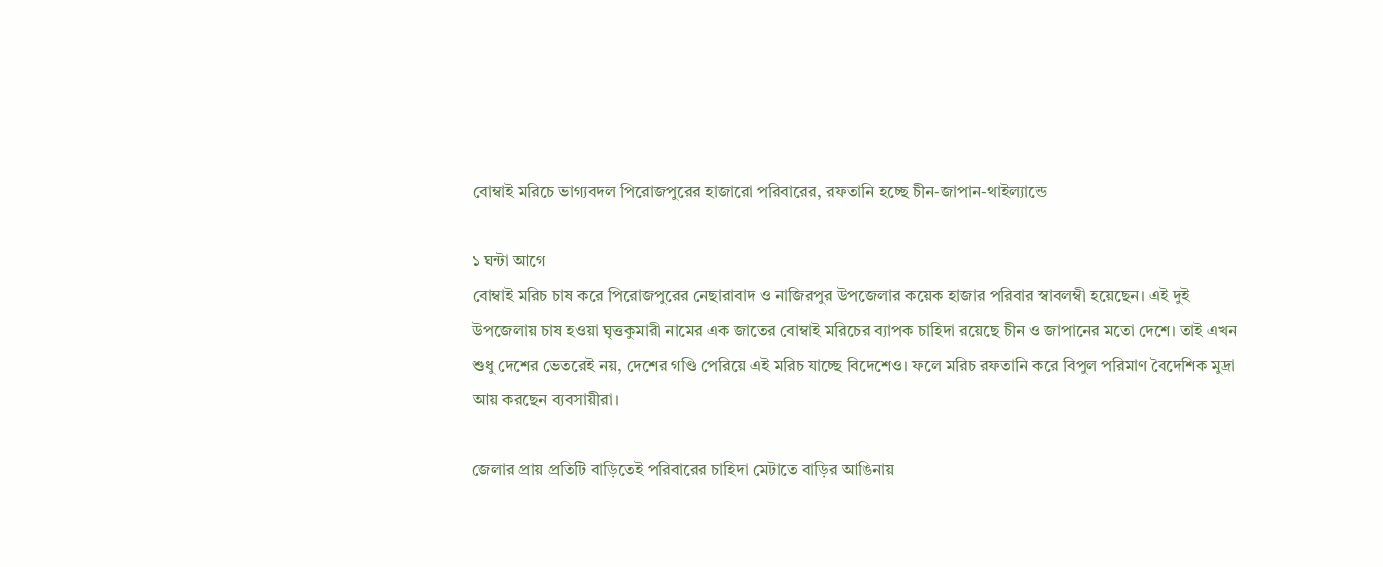বোম্বাই মরিচে ভাগ্যবদল পিরোজপুরের হাজারো পরিবারের, রফতানি হচ্ছে চীন-জাপান-থাইল্যান্ডে

১ ঘন্টা আগে
বোম্বাই মরিচ চাষ করে পিরোজপুরের নেছারাবাদ ও নাজিরপুর উপজেলার কয়েক হাজার পরিবার স্বাবলম্বী হয়েছেন। এই দুই উপজেলায় চাষ হওয়া ঘৃত্তকুমারী নামের এক জাতের বোম্বাই মরিচের ব্যাপক চাহিদা রয়েছে চীন ও জাপানের মতো দেশে। তাই এখন শুধু দেশের ভেতরেই নয়, দেশের গণ্ডি পেরিয়ে এই মরিচ যাচ্ছে বিদেশেও। ফলে মরিচ রফতানি করে বিপুল পরিমাণ বৈদেশিক মুদ্রা আয় করছেন ব্যবসায়ীরা।

জেলার প্রায় প্রতিটি বাড়িতেই পরিবারের চাহিদা মেটাতে বাড়ির আঙিনায়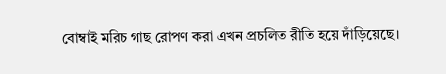বোম্বাই মরিচ গাছ রোপণ করা এখন প্রচলিত রীতি হয়ে দাঁড়িয়েছে।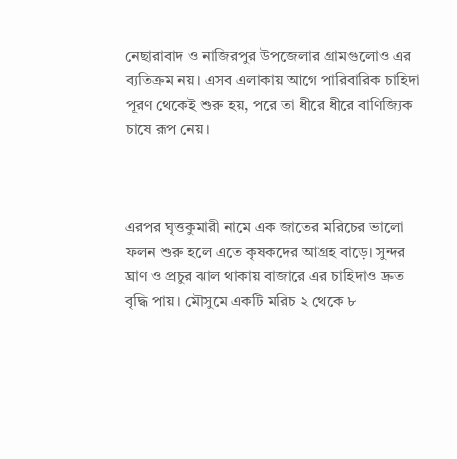নেছারাবাদ ও নাজিরপুর উপজেলার গ্রামগুলোও এর ব্যতিক্রম নয়। এসব এলাকায় আগে পারিবারিক চাহিদা পূরণ থেকেই শুরু হয়, পরে তা ধীরে ধীরে বাণিজ্যিক চাষে রূপ নেয়।



এরপর ঘৃত্তকুমারী নামে এক জাতের মরিচের ভালো ফলন শুরু হলে এতে কৃষকদের আগ্রহ বাড়ে। সুন্দর ঘ্রাণ ও প্রচুর ঝাল থাকায় বাজারে এর চাহিদাও দ্রুত বৃদ্ধি পায়। মৌসুমে একটি মরিচ ২ থেকে ৮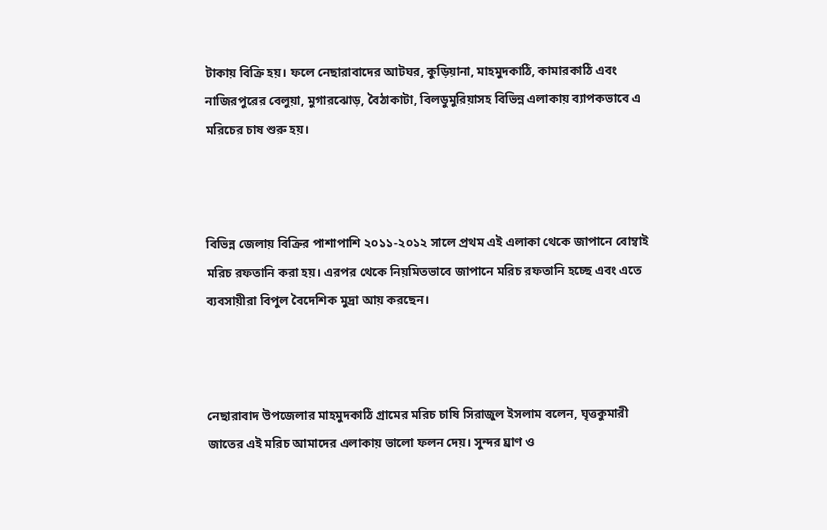টাকায় বিক্রি হয়। ফলে নেছারাবাদের আটঘর, কুড়িয়ানা, মাহমুদকাঠি, কামারকাঠি এবং নাজিরপুরের বেলুয়া, মুগারঝোড়, বৈঠাকাটা, বিলডুমুরিয়াসহ বিভিন্ন এলাকায় ব্যাপকভাবে এ মরিচের চাষ শুরু হয়।



বিভিন্ন জেলায় বিক্রির পাশাপাশি ২০১১-২০১২ সালে প্রথম এই এলাকা থেকে জাপানে বোম্বাই মরিচ রফতানি করা হয়। এরপর থেকে নিয়মিতভাবে জাপানে মরিচ রফতানি হচ্ছে এবং এতে ব্যবসায়ীরা বিপুল বৈদেশিক মুদ্রা আয় করছেন।



নেছারাবাদ উপজেলার মাহমুদকাঠি গ্রামের মরিচ চাষি সিরাজুল ইসলাম বলেন, ঘৃত্তকুমারী জাতের এই মরিচ আমাদের এলাকায় ভালো ফলন দেয়। সুন্দর ঘ্রাণ ও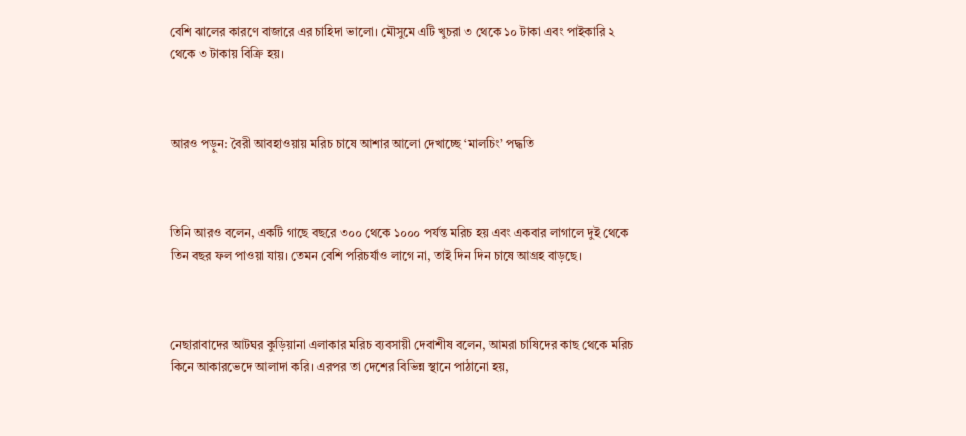বেশি ঝালের কারণে বাজারে এর চাহিদা ভালো। মৌসুমে এটি খুচরা ৩ থেকে ১০ টাকা এবং পাইকারি ২ থেকে ৩ টাকায় বিক্রি হয়।



আরও পড়ুন: বৈরী আবহাওয়ায় মরিচ চাষে আশার আলো দেখাচ্ছে ‘মালচিং’ পদ্ধতি



তিনি আরও বলেন, একটি গাছে বছরে ৩০০ থেকে ১০০০ পর্যন্ত মরিচ হয় এবং একবার লাগালে দুই থেকে তিন বছর ফল পাওয়া যায়। তেমন বেশি পরিচর্যাও লাগে না, তাই দিন দিন চাষে আগ্রহ বাড়ছে।



নেছারাবাদের আটঘর কুড়িয়ানা এলাকার মরিচ ব্যবসায়ী দেবাশীষ বলেন, আমরা চাষিদের কাছ থেকে মরিচ কিনে আকারভেদে আলাদা করি। এরপর তা দেশের বিভিন্ন স্থানে পাঠানো হয়,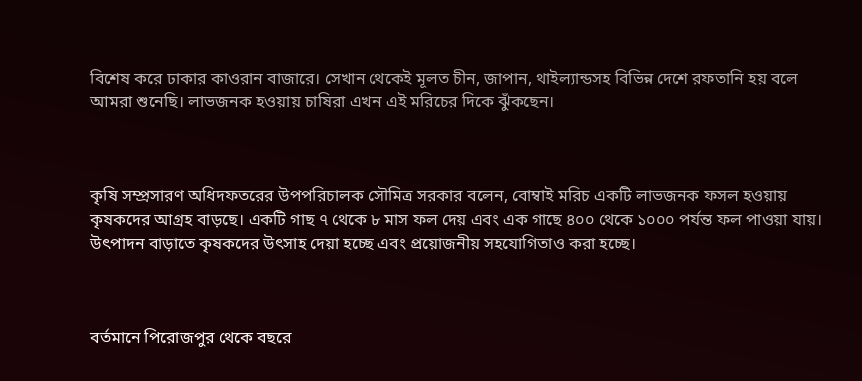বিশেষ করে ঢাকার কাওরান বাজারে। সেখান থেকেই মূলত চীন, জাপান, থাইল্যান্ডসহ বিভিন্ন দেশে রফতানি হয় বলে আমরা শুনেছি। লাভজনক হওয়ায় চাষিরা এখন এই মরিচের দিকে ঝুঁকছেন।



কৃষি সম্প্রসারণ অধিদফতরের উপপরিচালক সৌমিত্র সরকার বলেন, বোম্বাই মরিচ একটি লাভজনক ফসল হওয়ায় কৃষকদের আগ্রহ বাড়ছে। একটি গাছ ৭ থেকে ৮ মাস ফল দেয় এবং এক গাছে ৪০০ থেকে ১০০০ পর্যন্ত ফল পাওয়া যায়। উৎপাদন বাড়াতে কৃষকদের উৎসাহ দেয়া হচ্ছে এবং প্রয়োজনীয় সহযোগিতাও করা হচ্ছে।



বর্তমানে পিরোজপুর থেকে বছরে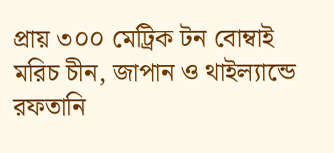প্রায় ৩০০ মেট্রিক টন বোম্বাই মরিচ চীন, জাপান ও থাইল্যান্ডে রফতানি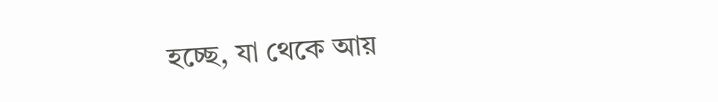হচ্ছে, যা থেকে আয়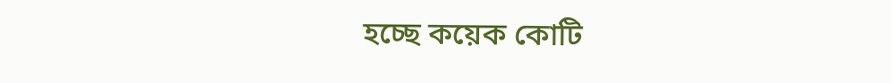হচ্ছে কয়েক কোটি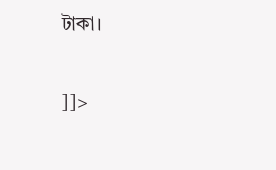টাকা।

]]>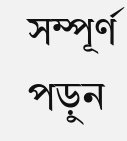সম্পূর্ণ পড়ুন